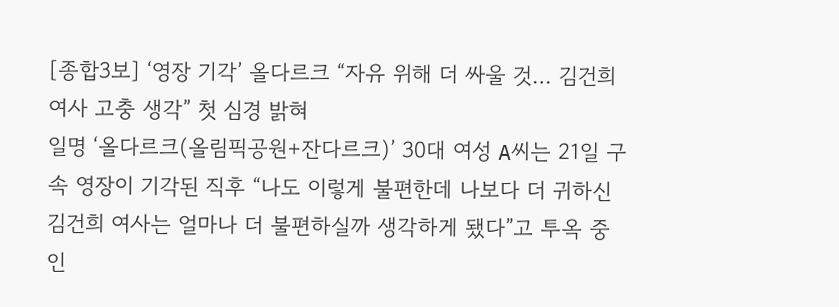[종합3보] ‘영장 기각’ 올다르크 “자유 위해 더 싸울 것… 김건희 여사 고충 생각” 첫 심경 밝혀
일명 ‘올다르크(올림픽공원+잔다르크)’ 30대 여성 A씨는 21일 구속 영장이 기각된 직후 “나도 이렇게 불편한데 나보다 더 귀하신 김건희 여사는 얼마나 더 불편하실까 생각하게 됐다”고 투옥 중인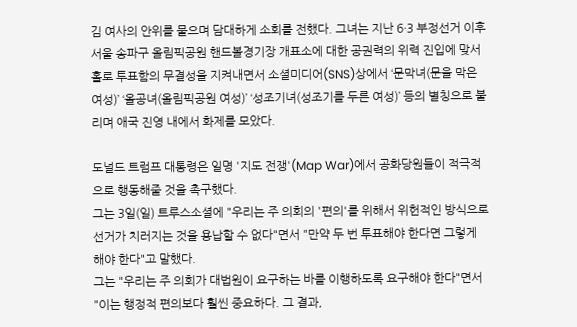김 여사의 안위를 물으며 담대하게 소회를 전했다. 그녀는 지난 6·3 부정선거 이후 서울 송파구 올림픽공원 핸드볼경기장 개표소에 대한 공권력의 위력 진입에 맞서 홀로 투표함의 무결성을 지켜내면서 소셜미디어(SNS)상에서 ‘문막녀(문을 막은 여성)’ ‘올공녀(올림픽공원 여성)’ ‘성조기녀(성조기를 두른 여성)’ 등의 별칭으로 불리며 애국 진영 내에서 화제를 모았다.

도널드 트럼프 대통령은 일명 '지도 전쟁'(Map War)에서 공화당원들이 적극적으로 행동해줄 것을 촉구했다.
그는 3일(일) 트루스소셜에 "우리는 주 의회의 '편의'를 위해서 위헌적인 방식으로 선거가 치러지는 것을 용납할 수 없다"면서 "만약 두 번 투표해야 한다면 그렇게 해야 한다"고 말했다.
그는 "우리는 주 의회가 대법원이 요구하는 바를 이행하도록 요구해야 한다"면서 "이는 행정적 편의보다 훨씬 중요하다. 그 결과,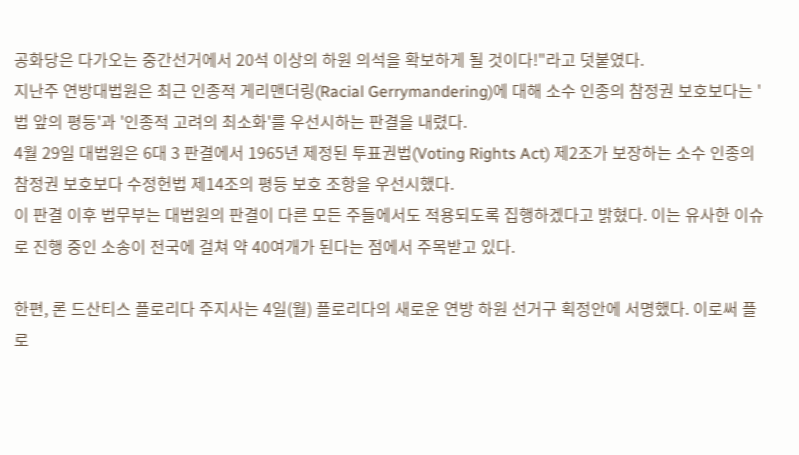공화당은 다가오는 중간선거에서 20석 이상의 하원 의석을 확보하게 될 것이다!"라고 덧붙였다.
지난주 연방대법원은 최근 인종적 게리맨더링(Racial Gerrymandering)에 대해 소수 인종의 참정권 보호보다는 '법 앞의 평등'과 '인종적 고려의 최소화'를 우선시하는 판결을 내렸다.
4월 29일 대법원은 6대 3 판결에서 1965년 제정된 투표권법(Voting Rights Act) 제2조가 보장하는 소수 인종의 참정권 보호보다 수정헌법 제14조의 평등 보호 조항을 우선시했다.
이 판결 이후 법무부는 대법원의 판결이 다른 모든 주들에서도 적용되도록 집행하겠다고 밝혔다. 이는 유사한 이슈로 진행 중인 소송이 전국에 걸쳐 약 40여개가 된다는 점에서 주목받고 있다.

한편, 론 드산티스 플로리다 주지사는 4일(월) 플로리다의 새로운 연방 하원 선거구 획정안에 서명했다. 이로써 플로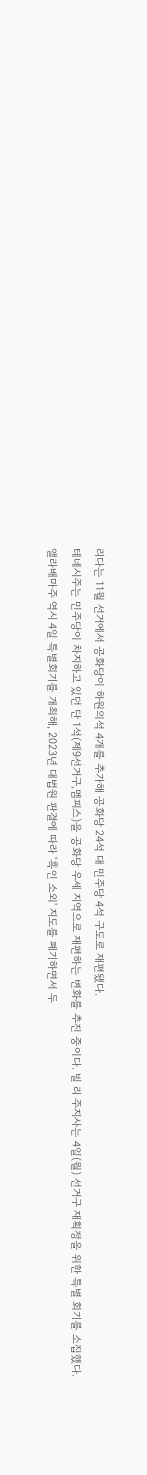리다는 11월 선거에서 공화당이 하원의석 4개를 추가해 공화당 24석 대 민주당 4석 구도로 재편됐다.
테네시주는 민주당이 차지하고 있던 단 1석(제9선거구,멤피스)을 공화당 우세 지역으로 재편하는 변화를 추진 중이다. 빌 리 주지사는 4일(월) 선거구 재획정을 위한 특별 회기를 소집했다.
앨라배마주 역시 4일 특별회기를 개최해, 2023년 대법원 판결에 따라 '흑인 소외' 지도를 폐기하면서 두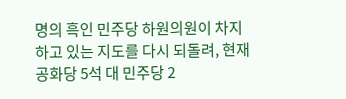명의 흑인 민주당 하원의원이 차지하고 있는 지도를 다시 되돌려, 현재 공화당 5석 대 민주당 2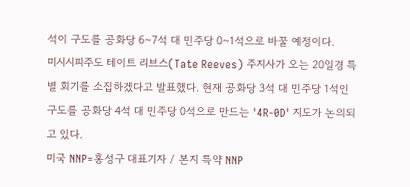석이 구도를 공화당 6~7석 대 민주당 0~1석으로 바꿀 예정이다.
미시시피주도 테이트 리브스(Tate Reeves) 주지사가 오는 20일경 특별 회기를 소집하겠다고 발표했다. 현재 공화당 3석 대 민주당 1석인 구도를 공화당 4석 대 민주당 0석으로 만드는 '4R-0D' 지도가 논의되고 있다.
미국 NNP=홍성구 대표기자 / 본지 특약 NNP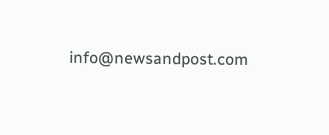info@newsandpost.com